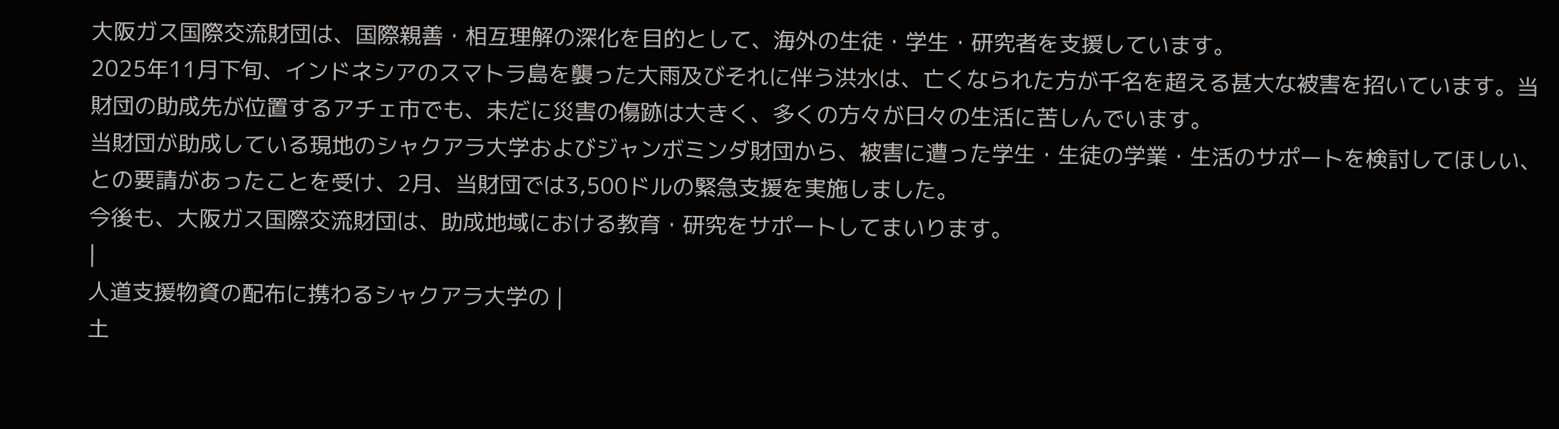大阪ガス国際交流財団は、国際親善・相互理解の深化を目的として、海外の生徒・学生・研究者を支援しています。
2025年11月下旬、インドネシアのスマトラ島を襲った大雨及びそれに伴う洪水は、亡くなられた方が千名を超える甚大な被害を招いています。当財団の助成先が位置するアチェ市でも、未だに災害の傷跡は大きく、多くの方々が日々の生活に苦しんでいます。
当財団が助成している現地のシャクアラ大学およびジャンボミンダ財団から、被害に遭った学生・生徒の学業・生活のサポートを検討してほしい、との要請があったことを受け、2月、当財団では3,500ドルの緊急支援を実施しました。
今後も、大阪ガス国際交流財団は、助成地域における教育・研究をサポートしてまいります。
|
人道支援物資の配布に携わるシャクアラ大学の |
土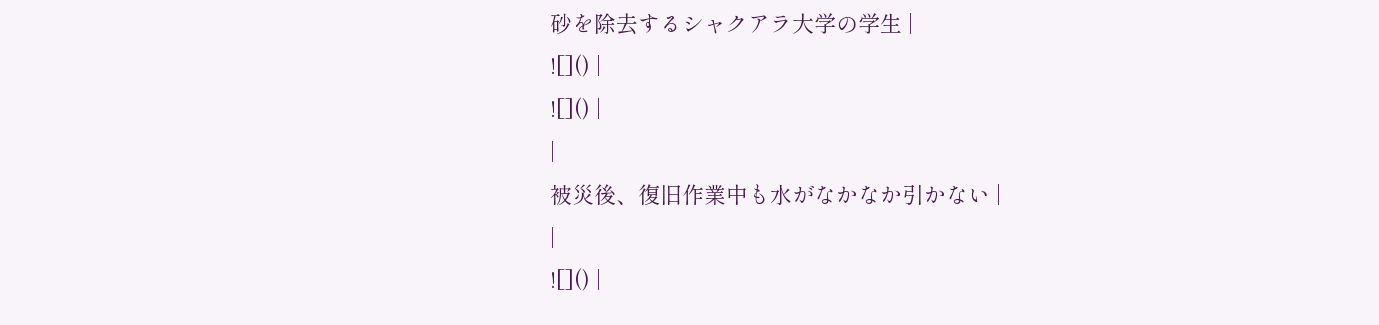砂を除去するシャクアラ大学の学生 |
![]() |
![]() |
|
被災後、復旧作業中も水がなかなか引かない |
|
![]() |